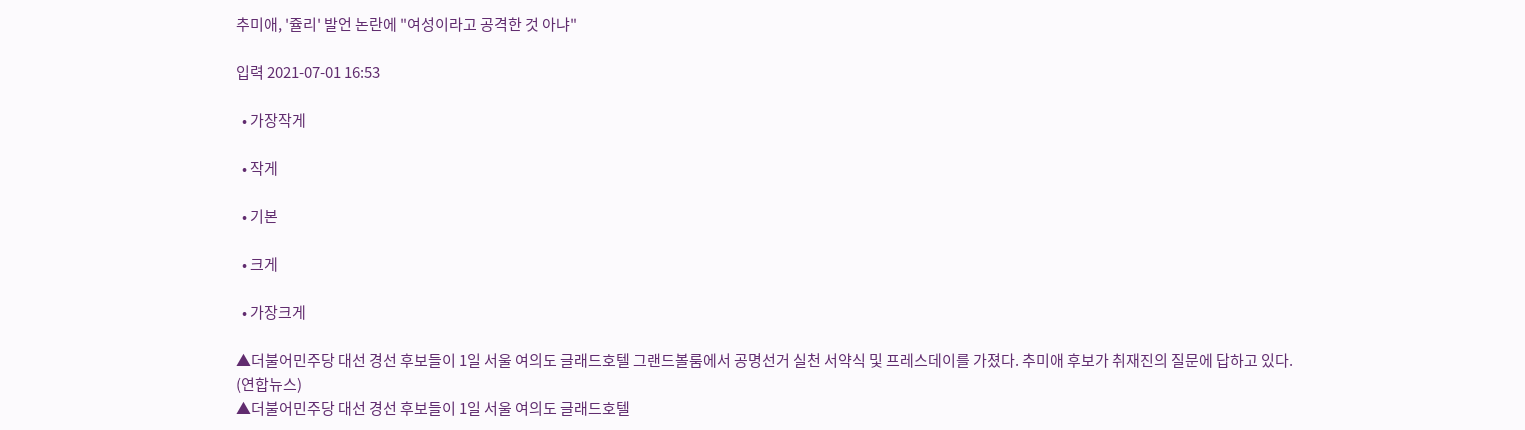추미애, '쥴리' 발언 논란에 "여성이라고 공격한 것 아냐"

입력 2021-07-01 16:53

  • 가장작게

  • 작게

  • 기본

  • 크게

  • 가장크게

▲더불어민주당 대선 경선 후보들이 1일 서울 여의도 글래드호텔 그랜드볼룸에서 공명선거 실천 서약식 및 프레스데이를 가졌다. 추미애 후보가 취재진의 질문에 답하고 있다.  (연합뉴스)
▲더불어민주당 대선 경선 후보들이 1일 서울 여의도 글래드호텔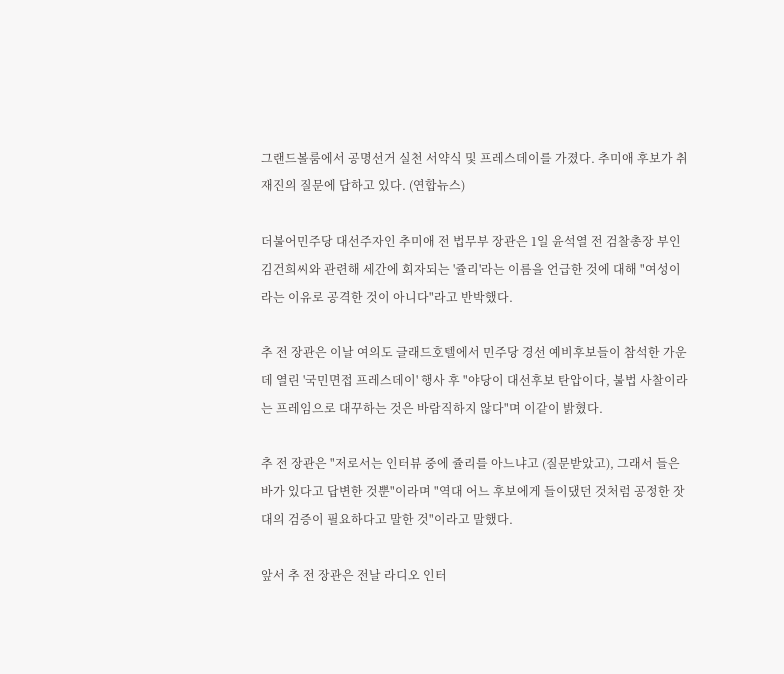그랜드볼룸에서 공명선거 실천 서약식 및 프레스데이를 가졌다. 추미애 후보가 취재진의 질문에 답하고 있다. (연합뉴스)

더불어민주당 대선주자인 추미애 전 법무부 장관은 1일 윤석열 전 검찰총장 부인 김건희씨와 관련해 세간에 회자되는 '쥴리'라는 이름을 언급한 것에 대해 "여성이라는 이유로 공격한 것이 아니다"라고 반박했다.

추 전 장관은 이날 여의도 글래드호텔에서 민주당 경선 예비후보들이 참석한 가운데 열린 '국민면접 프레스데이' 행사 후 "야당이 대선후보 탄압이다, 불법 사찰이라는 프레임으로 대꾸하는 것은 바람직하지 않다"며 이같이 밝혔다.

추 전 장관은 "저로서는 인터뷰 중에 쥴리를 아느냐고 (질문받았고), 그래서 들은 바가 있다고 답변한 것뿐"이라며 "역대 어느 후보에게 들이댔던 것처럼 공정한 잣대의 검증이 필요하다고 말한 것"이라고 말했다.

앞서 추 전 장관은 전날 라디오 인터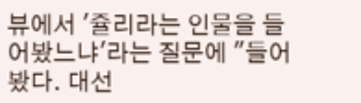뷰에서 '쥴리라는 인물을 들어봤느냐'라는 질문에 "들어봤다. 대선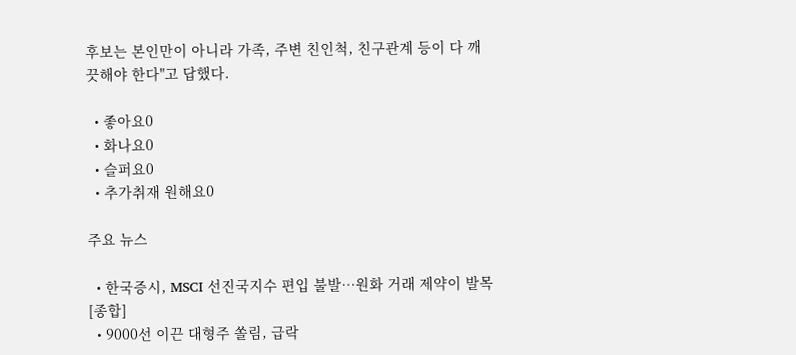후보는 본인만이 아니라 가족, 주변 친인척, 친구관계 등이 다 깨끗해야 한다"고 답했다.

  • 좋아요0
  • 화나요0
  • 슬퍼요0
  • 추가취재 원해요0

주요 뉴스

  • 한국증시, MSCI 선진국지수 편입 불발⋯원화 거래 제약이 발목 [종합]
  • 9000선 이끈 대형주 쏠림, 급락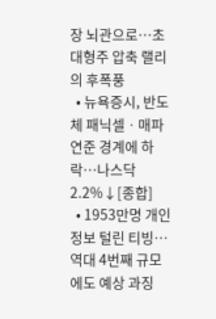장 뇌관으로⋯초대형주 압축 랠리의 후폭풍
  • 뉴욕증시, 반도체 패닉셀ㆍ매파 연준 경계에 하락…나스닥 2.2%↓[종합]
  • 1953만명 개인정보 털린 티빙⋯역대 4번째 규모에도 예상 과징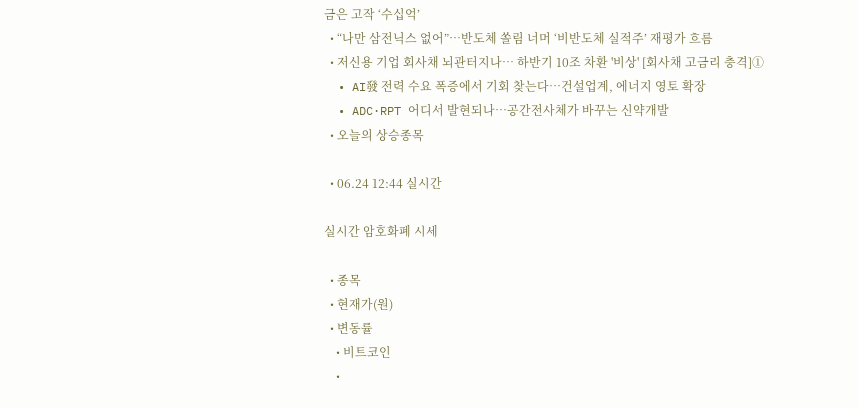금은 고작 ‘수십억’
  • “나만 삼전닉스 없어”⋯반도체 쏠림 너머 ‘비반도체 실적주’ 재평가 흐름
  • 저신용 기업 회사채 뇌관터지나… 하반기 10조 차환 '비상' [회사채 고금리 충격]①
  • AI發 전력 수요 폭증에서 기회 찾는다…건설업계, 에너지 영토 확장
  • ADC·RPT 어디서 발현되나…공간전사체가 바꾸는 신약개발
  • 오늘의 상승종목

  • 06.24 12:44 실시간

실시간 암호화폐 시세

  • 종목
  • 현재가(원)
  • 변동률
    • 비트코인
    •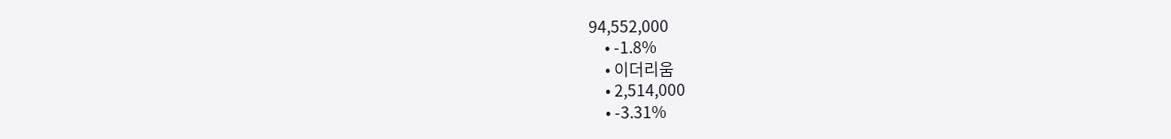94,552,000
    • -1.8%
    • 이더리움
    • 2,514,000
    • -3.31%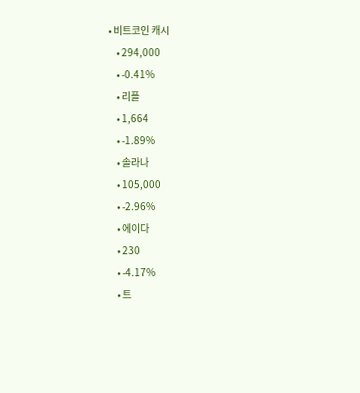• 비트코인 캐시
    • 294,000
    • -0.41%
    • 리플
    • 1,664
    • -1.89%
    • 솔라나
    • 105,000
    • -2.96%
    • 에이다
    • 230
    • -4.17%
    • 트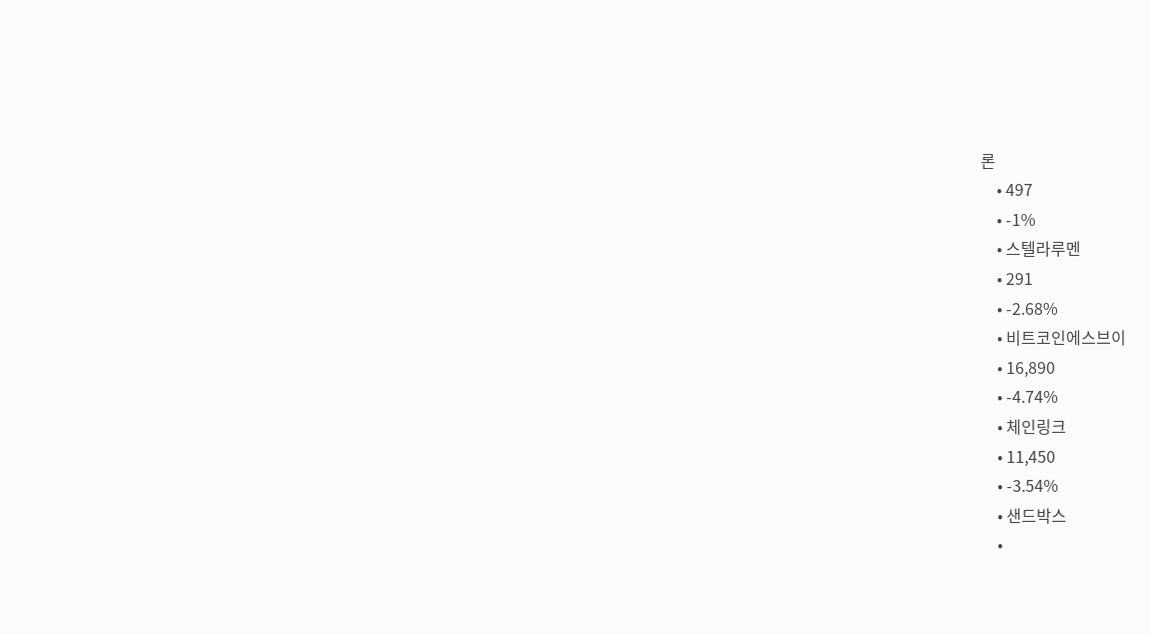론
    • 497
    • -1%
    • 스텔라루멘
    • 291
    • -2.68%
    • 비트코인에스브이
    • 16,890
    • -4.74%
    • 체인링크
    • 11,450
    • -3.54%
    • 샌드박스
    •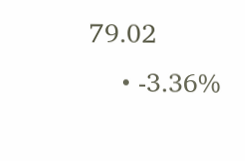79.02
    • -3.36%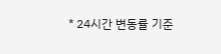* 24시간 변동률 기준